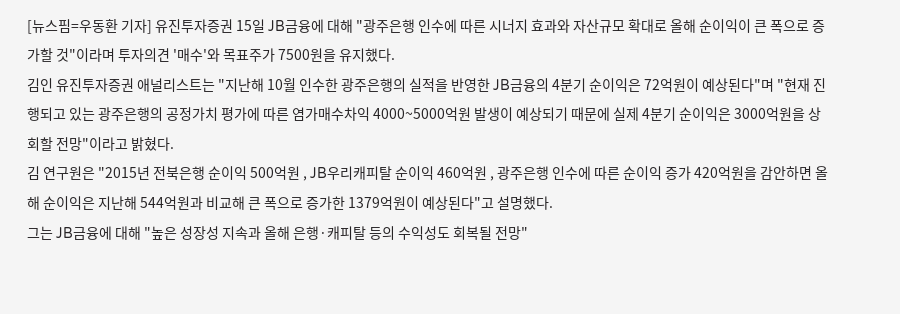[뉴스핌=우동환 기자] 유진투자증권 15일 JB금융에 대해 "광주은행 인수에 따른 시너지 효과와 자산규모 확대로 올해 순이익이 큰 폭으로 증가할 것"이라며 투자의견 '매수'와 목표주가 7500원을 유지했다.
김인 유진투자증권 애널리스트는 "지난해 10월 인수한 광주은행의 실적을 반영한 JB금융의 4분기 순이익은 72억원이 예상된다"며 "현재 진행되고 있는 광주은행의 공정가치 평가에 따른 염가매수차익 4000~5000억원 발생이 예상되기 때문에 실제 4분기 순이익은 3000억원을 상회할 전망"이라고 밝혔다.
김 연구원은 "2015년 전북은행 순이익 500억원 , JB우리캐피탈 순이익 460억원 , 광주은행 인수에 따른 순이익 증가 420억원을 감안하면 올해 순이익은 지난해 544억원과 비교해 큰 폭으로 증가한 1379억원이 예상된다"고 설명했다.
그는 JB금융에 대해 "높은 성장성 지속과 올해 은행·캐피탈 등의 수익성도 회복될 전망"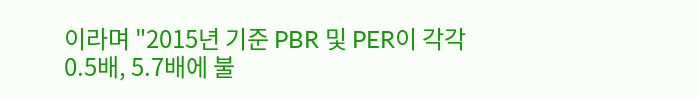이라며 "2015년 기준 PBR 및 PER이 각각 0.5배, 5.7배에 불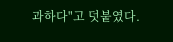과하다"고 덧붙였다.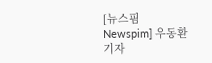[뉴스핌 Newspim] 우동환 기자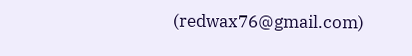(redwax76@gmail.com)